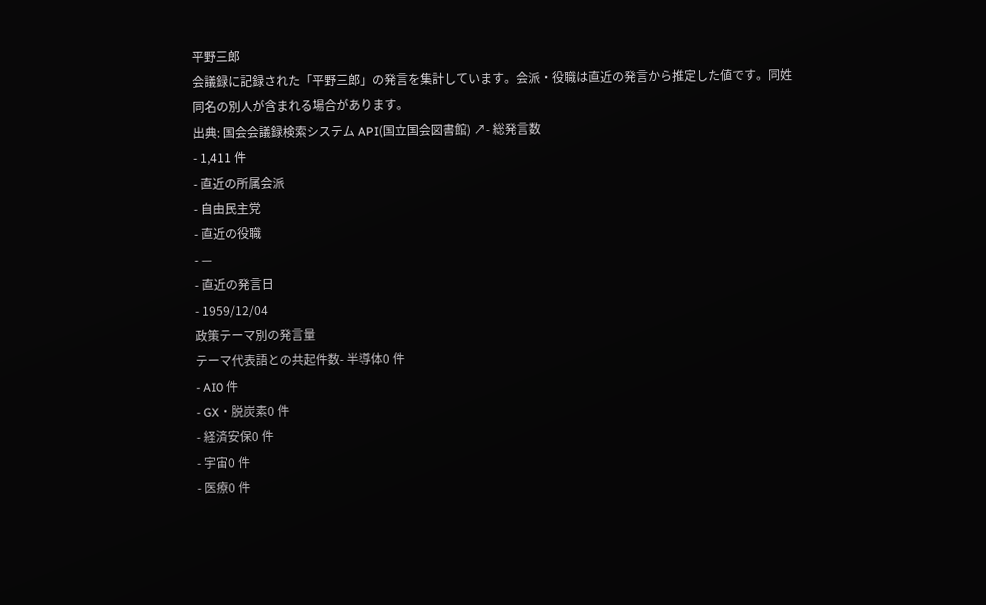平野三郎
会議録に記録された「平野三郎」の発言を集計しています。会派・役職は直近の発言から推定した値です。同姓同名の別人が含まれる場合があります。
出典: 国会会議録検索システム API(国立国会図書館) ↗- 総発言数
- 1,411 件
- 直近の所属会派
- 自由民主党
- 直近の役職
- —
- 直近の発言日
- 1959/12/04
政策テーマ別の発言量
テーマ代表語との共起件数- 半導体0 件
- AI0 件
- GX・脱炭素0 件
- 経済安保0 件
- 宇宙0 件
- 医療0 件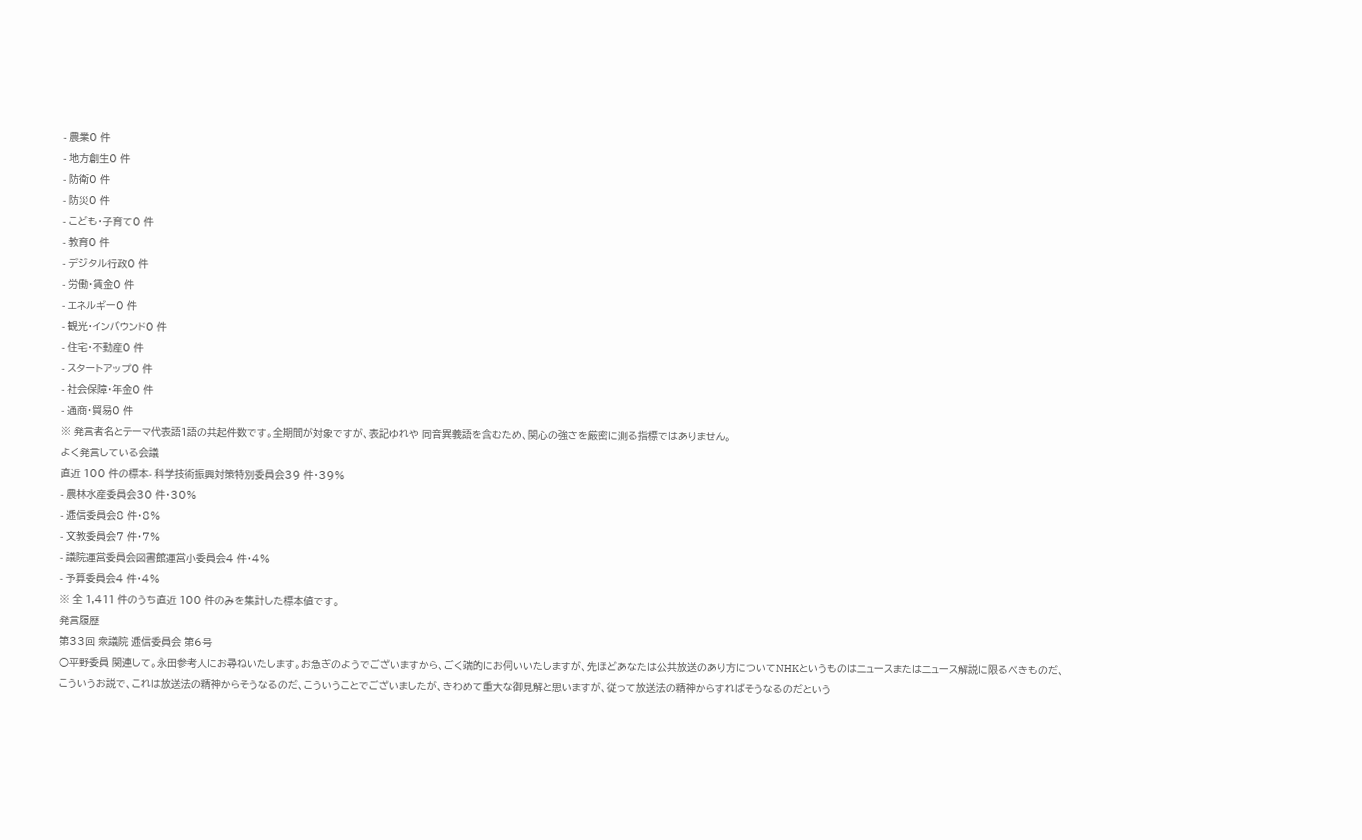- 農業0 件
- 地方創生0 件
- 防衛0 件
- 防災0 件
- こども・子育て0 件
- 教育0 件
- デジタル行政0 件
- 労働・賃金0 件
- エネルギー0 件
- 観光・インバウンド0 件
- 住宅・不動産0 件
- スタートアップ0 件
- 社会保障・年金0 件
- 通商・貿易0 件
※ 発言者名とテーマ代表語1語の共起件数です。全期間が対象ですが、表記ゆれや 同音異義語を含むため、関心の強さを厳密に測る指標ではありません。
よく発言している会議
直近 100 件の標本- 科学技術振興対策特別委員会39 件・39%
- 農林水産委員会30 件・30%
- 逓信委員会8 件・8%
- 文教委員会7 件・7%
- 議院運営委員会図書館運営小委員会4 件・4%
- 予算委員会4 件・4%
※ 全 1,411 件のうち直近 100 件のみを集計した標本値です。
発言履歴
第33回 衆議院 逓信委員会 第6号
○平野委員 関連して。永田参考人にお尋ねいたします。お急ぎのようでございますから、ごく端的にお伺いいたしますが、先ほどあなたは公共放送のあり方についてNHKというものはニュースまたはニュース解説に限るべきものだ、こういうお説で、これは放送法の精神からそうなるのだ、こういうことでございましたが、きわめて重大な御見解と思いますが、従って放送法の精神からすればそうなるのだという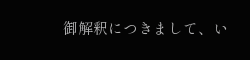御解釈につきまして、い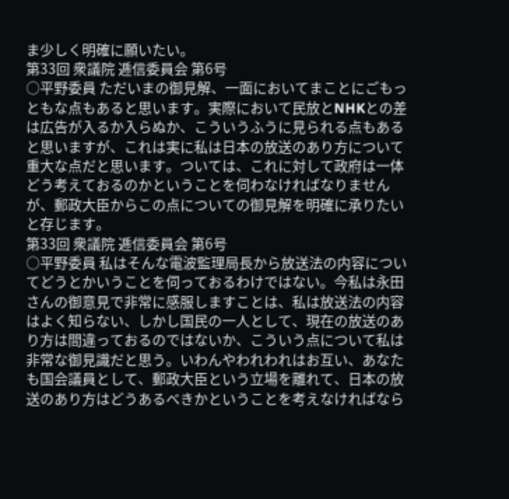ま少しく明確に願いたい。
第33回 衆議院 逓信委員会 第6号
○平野委員 ただいまの御見解、一面においてまことにごもっともな点もあると思います。実際において民放とNHKとの差は広告が入るか入らぬか、こういうふうに見られる点もあると思いますが、これは実に私は日本の放送のあり方について重大な点だと思います。ついては、これに対して政府は一体どう考えておるのかということを伺わなければなりませんが、郵政大臣からこの点についての御見解を明確に承りたいと存じます。
第33回 衆議院 逓信委員会 第6号
○平野委員 私はそんな電波監理局長から放送法の内容についてどうとかいうことを伺っておるわけではない。今私は永田さんの御意見で非常に感服しますことは、私は放送法の内容はよく知らない、しかし国民の一人として、現在の放送のあり方は間違っておるのではないか、こういう点について私は非常な御見識だと思う。いわんやわれわれはお互い、あなたも国会議員として、郵政大臣という立場を離れて、日本の放送のあり方はどうあるべきかということを考えなければなら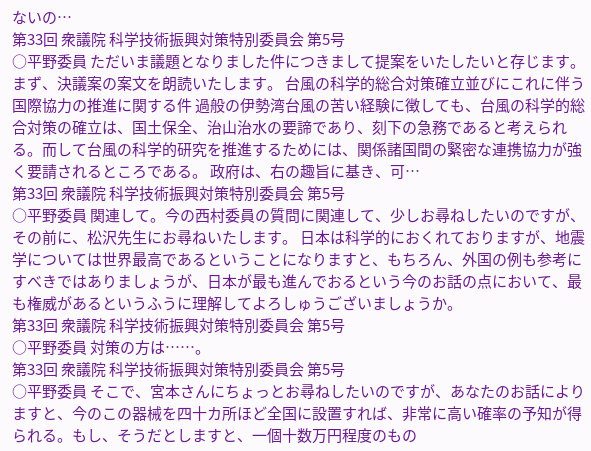ないの…
第33回 衆議院 科学技術振興対策特別委員会 第5号
○平野委員 ただいま議題となりました件につきまして提案をいたしたいと存じます。 まず、決議案の案文を朗読いたします。 台風の科学的総合対策確立並びにこれに伴う国際協力の推進に関する件 過般の伊勢湾台風の苦い経験に徴しても、台風の科学的総合対策の確立は、国土保全、治山治水の要諦であり、刻下の急務であると考えられる。而して台風の科学的研究を推進するためには、関係諸国間の緊密な連携協力が強く要請されるところである。 政府は、右の趣旨に基き、可…
第33回 衆議院 科学技術振興対策特別委員会 第5号
○平野委員 関連して。今の西村委員の質問に関連して、少しお尋ねしたいのですが、その前に、松沢先生にお尋ねいたします。 日本は科学的におくれておりますが、地震学については世界最高であるということになりますと、もちろん、外国の例も参考にすべきではありましょうが、日本が最も進んでおるという今のお話の点において、最も権威があるというふうに理解してよろしゅうございましょうか。
第33回 衆議院 科学技術振興対策特別委員会 第5号
○平野委員 対策の方は……。
第33回 衆議院 科学技術振興対策特別委員会 第5号
○平野委員 そこで、宮本さんにちょっとお尋ねしたいのですが、あなたのお話によりますと、今のこの器械を四十カ所ほど全国に設置すれば、非常に高い確率の予知が得られる。もし、そうだとしますと、一個十数万円程度のもの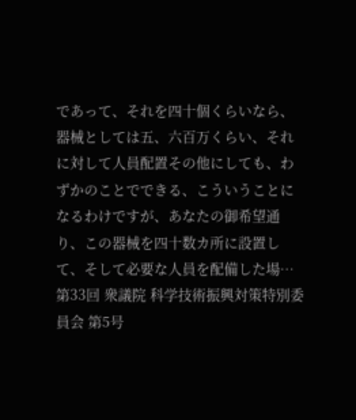であって、それを四十個くらいなら、器械としては五、六百万くらい、それに対して人員配置その他にしても、わずかのことでできる、こういうことになるわけですが、あなたの御希望通り、この器械を四十数カ所に設置して、そして必要な人員を配備した場…
第33回 衆議院 科学技術振興対策特別委員会 第5号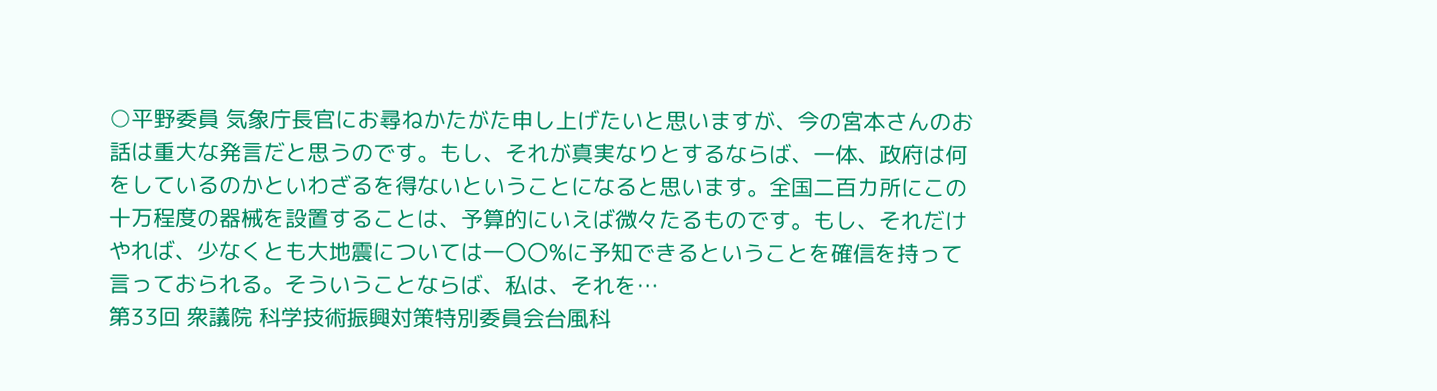○平野委員 気象庁長官にお尋ねかたがた申し上げたいと思いますが、今の宮本さんのお話は重大な発言だと思うのです。もし、それが真実なりとするならば、一体、政府は何をしているのかといわざるを得ないということになると思います。全国二百カ所にこの十万程度の器械を設置することは、予算的にいえば微々たるものです。もし、それだけやれば、少なくとも大地震については一〇〇%に予知できるということを確信を持って言っておられる。そういうことならば、私は、それを…
第33回 衆議院 科学技術振興対策特別委員会台風科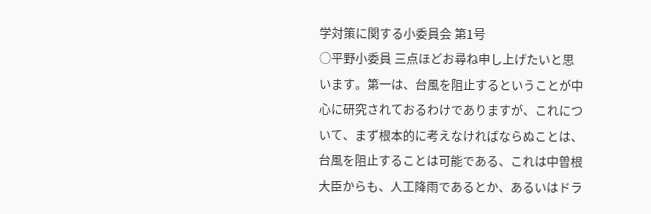学対策に関する小委員会 第1号
○平野小委員 三点ほどお尋ね申し上げたいと思います。第一は、台風を阻止するということが中心に研究されておるわけでありますが、これについて、まず根本的に考えなければならぬことは、台風を阻止することは可能である、これは中曽根大臣からも、人工降雨であるとか、あるいはドラ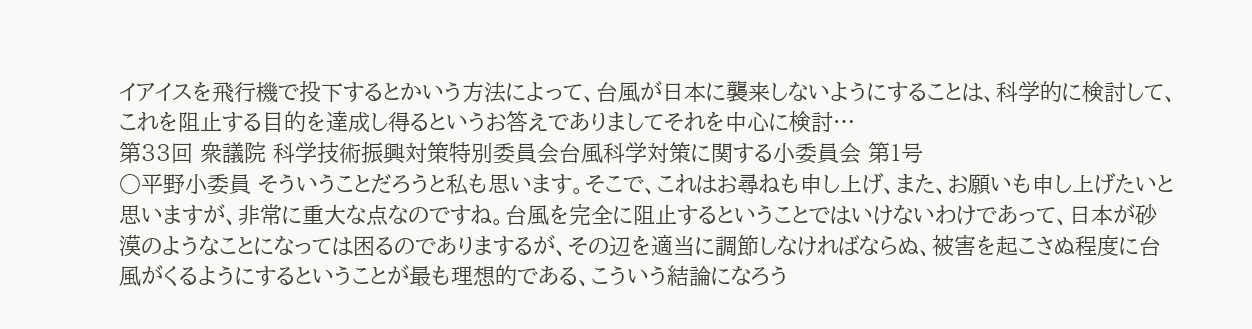イアイスを飛行機で投下するとかいう方法によって、台風が日本に襲来しないようにすることは、科学的に検討して、これを阻止する目的を達成し得るというお答えでありましてそれを中心に検討…
第33回 衆議院 科学技術振興対策特別委員会台風科学対策に関する小委員会 第1号
○平野小委員 そういうことだろうと私も思います。そこで、これはお尋ねも申し上げ、また、お願いも申し上げたいと思いますが、非常に重大な点なのですね。台風を完全に阻止するということではいけないわけであって、日本が砂漠のようなことになっては困るのでありまするが、その辺を適当に調節しなければならぬ、被害を起こさぬ程度に台風がくるようにするということが最も理想的である、こういう結論になろう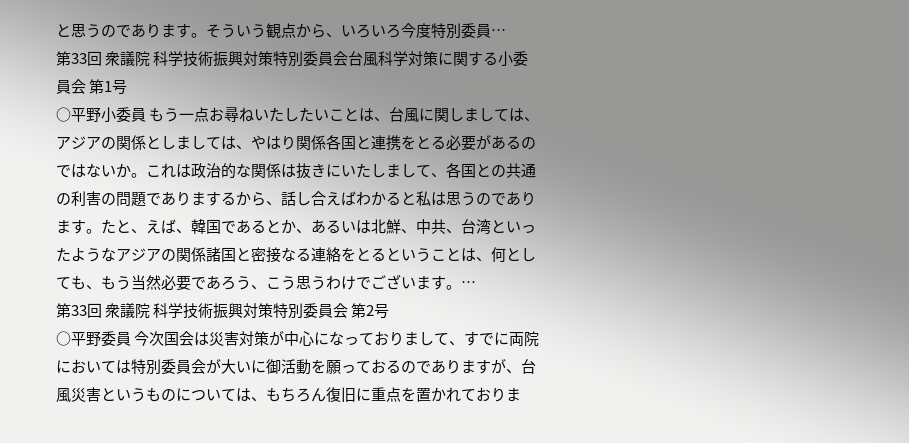と思うのであります。そういう観点から、いろいろ今度特別委員…
第33回 衆議院 科学技術振興対策特別委員会台風科学対策に関する小委員会 第1号
○平野小委員 もう一点お尋ねいたしたいことは、台風に関しましては、アジアの関係としましては、やはり関係各国と連携をとる必要があるのではないか。これは政治的な関係は抜きにいたしまして、各国との共通の利害の問題でありまするから、話し合えばわかると私は思うのであります。たと、えば、韓国であるとか、あるいは北鮮、中共、台湾といったようなアジアの関係諸国と密接なる連絡をとるということは、何としても、もう当然必要であろう、こう思うわけでございます。…
第33回 衆議院 科学技術振興対策特別委員会 第2号
○平野委員 今次国会は災害対策が中心になっておりまして、すでに両院においては特別委員会が大いに御活動を願っておるのでありますが、台風災害というものについては、もちろん復旧に重点を置かれておりま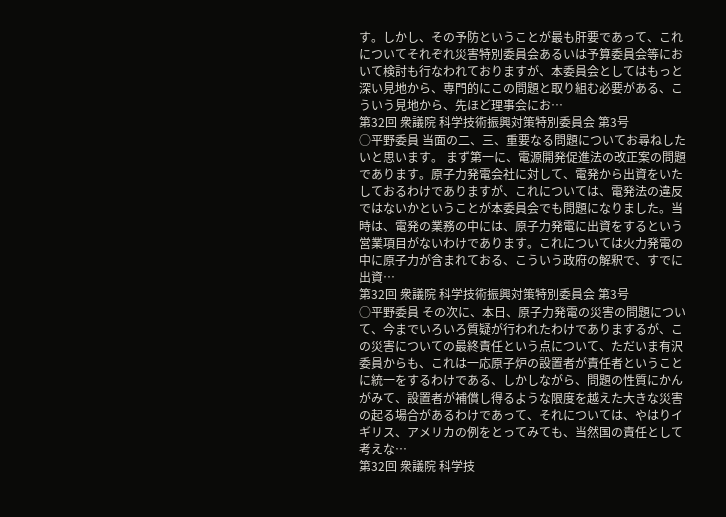す。しかし、その予防ということが最も肝要であって、これについてそれぞれ災害特別委員会あるいは予算委員会等において検討も行なわれておりますが、本委員会としてはもっと深い見地から、専門的にこの問題と取り組む必要がある、こういう見地から、先ほど理事会にお…
第32回 衆議院 科学技術振興対策特別委員会 第3号
○平野委員 当面の二、三、重要なる問題についてお尋ねしたいと思います。 まず第一に、電源開発促進法の改正案の問題であります。原子力発電会社に対して、電発から出資をいたしておるわけでありますが、これについては、電発法の違反ではないかということが本委員会でも問題になりました。当時は、電発の業務の中には、原子力発電に出資をするという営業項目がないわけであります。これについては火力発電の中に原子力が含まれておる、こういう政府の解釈で、すでに出資…
第32回 衆議院 科学技術振興対策特別委員会 第3号
○平野委員 その次に、本日、原子力発電の災害の問題について、今までいろいろ質疑が行われたわけでありまするが、この災害についての最終責任という点について、ただいま有沢委員からも、これは一応原子炉の設置者が責任者ということに統一をするわけである、しかしながら、問題の性質にかんがみて、設置者が補償し得るような限度を越えた大きな災害の起る場合があるわけであって、それについては、やはりイギリス、アメリカの例をとってみても、当然国の責任として考えな…
第32回 衆議院 科学技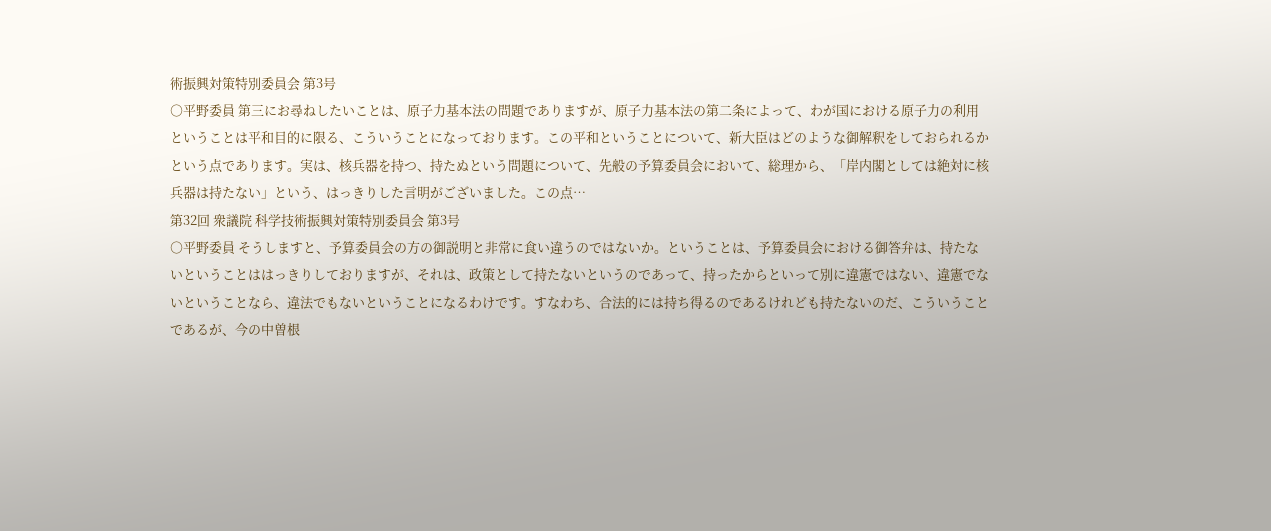術振興対策特別委員会 第3号
○平野委員 第三にお尋ねしたいことは、原子力基本法の問題でありますが、原子力基本法の第二条によって、わが国における原子力の利用ということは平和目的に限る、こういうことになっております。この平和ということについて、新大臣はどのような御解釈をしておられるかという点であります。実は、核兵器を持つ、持たぬという問題について、先般の予算委員会において、総理から、「岸内閣としては絶対に核兵器は持たない」という、はっきりした言明がございました。この点…
第32回 衆議院 科学技術振興対策特別委員会 第3号
○平野委員 そうしますと、予算委員会の方の御説明と非常に食い違うのではないか。ということは、予算委員会における御答弁は、持たないということははっきりしておりますが、それは、政策として持たないというのであって、持ったからといって別に違憲ではない、違憲でないということなら、違法でもないということになるわけです。すなわち、合法的には持ち得るのであるけれども持たないのだ、こういうことであるが、今の中曽根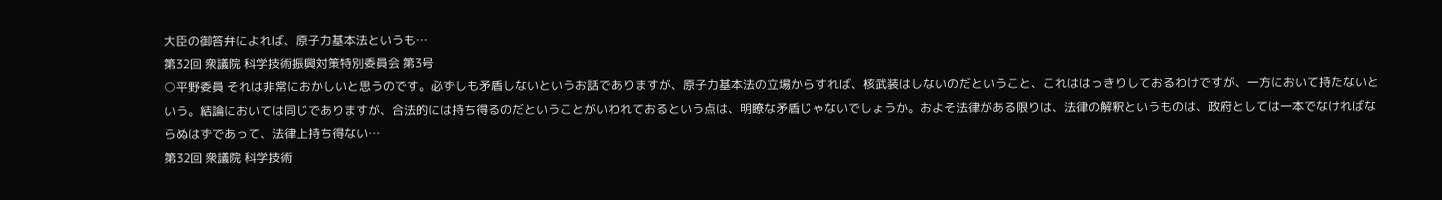大臣の御答弁によれば、原子力基本法というも…
第32回 衆議院 科学技術振興対策特別委員会 第3号
○平野委員 それは非常におかしいと思うのです。必ずしも矛盾しないというお話でありますが、原子力基本法の立場からすれば、核武装はしないのだということ、これははっきりしておるわけですが、一方において持たないという。結論においては同じでありますが、合法的には持ち得るのだということがいわれておるという点は、明瞭な矛盾じゃないでしょうか。およそ法律がある限りは、法律の解釈というものは、政府としては一本でなければならぬはずであって、法律上持ち得ない…
第32回 衆議院 科学技術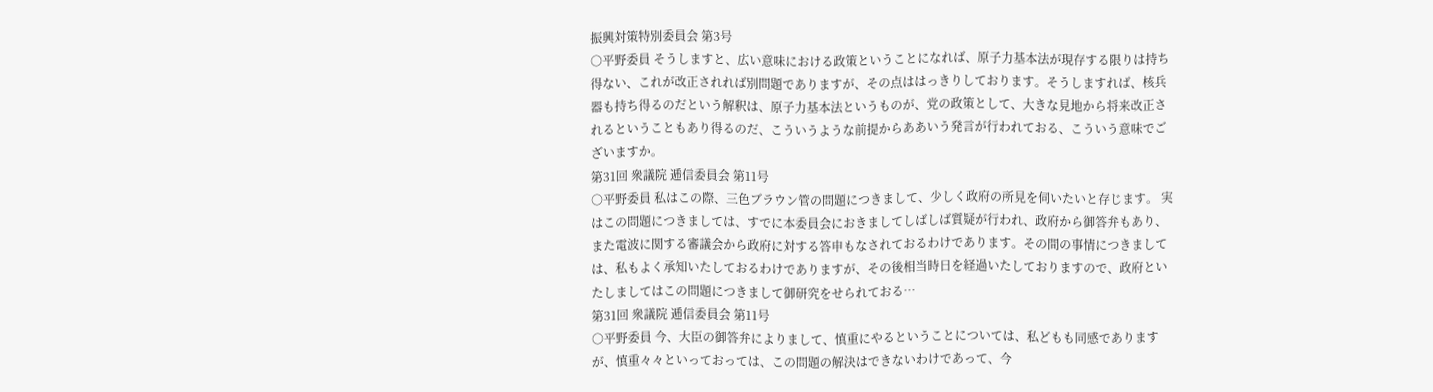振興対策特別委員会 第3号
○平野委員 そうしますと、広い意味における政策ということになれば、原子力基本法が現存する限りは持ち得ない、これが改正されれば別問題でありますが、その点ははっきりしております。そうしますれば、核兵器も持ち得るのだという解釈は、原子力基本法というものが、党の政策として、大きな見地から将来改正されるということもあり得るのだ、こういうような前提からああいう発言が行われておる、こういう意味でございますか。
第31回 衆議院 逓信委員会 第11号
○平野委員 私はこの際、三色ブラウン管の問題につきまして、少しく政府の所見を伺いたいと存じます。 実はこの問題につきましては、すでに本委員会におきましてしばしば質疑が行われ、政府から御答弁もあり、また電波に関する審議会から政府に対する答申もなされておるわけであります。その間の事情につきましては、私もよく承知いたしておるわけでありますが、その後相当時日を経過いたしておりますので、政府といたしましてはこの問題につきまして御研究をせられておる…
第31回 衆議院 逓信委員会 第11号
○平野委員 今、大臣の御答弁によりまして、慎重にやるということについては、私どもも同感でありますが、慎重々々といっておっては、この問題の解決はできないわけであって、今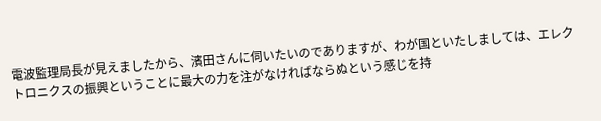電波監理局長が見えましたから、濱田さんに伺いたいのでありますが、わが国といたしましては、エレクトロニクスの振興ということに最大の力を注がなければならぬという感じを持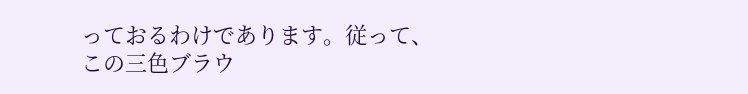っておるわけであります。従って、この三色ブラウ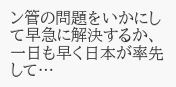ン管の問題をいかにして早急に解決するか、一日も早く日本が率先して…